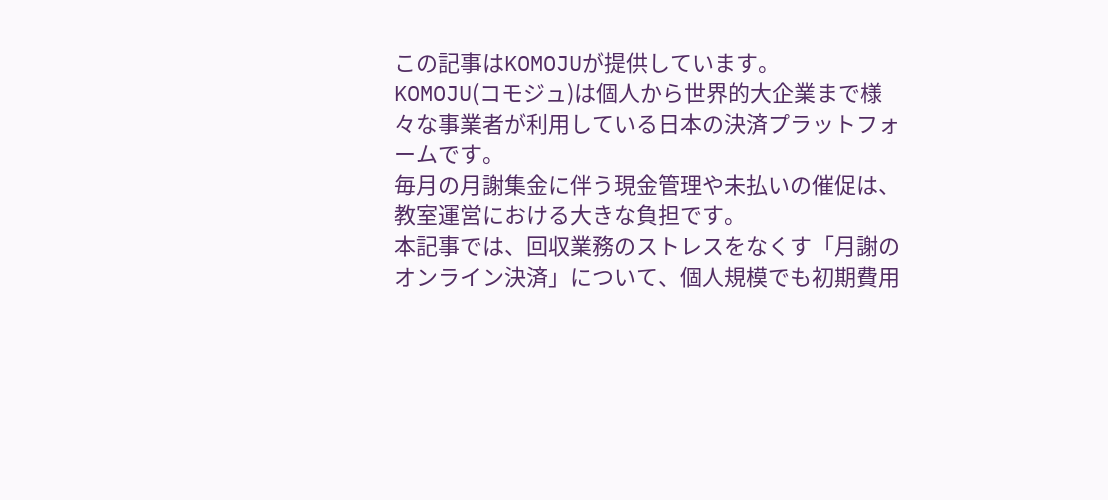この記事はKOMOJUが提供しています。
KOMOJU(コモジュ)は個人から世界的大企業まで様々な事業者が利用している日本の決済プラットフォームです。
毎月の月謝集金に伴う現金管理や未払いの催促は、教室運営における大きな負担です。
本記事では、回収業務のストレスをなくす「月謝のオンライン決済」について、個人規模でも初期費用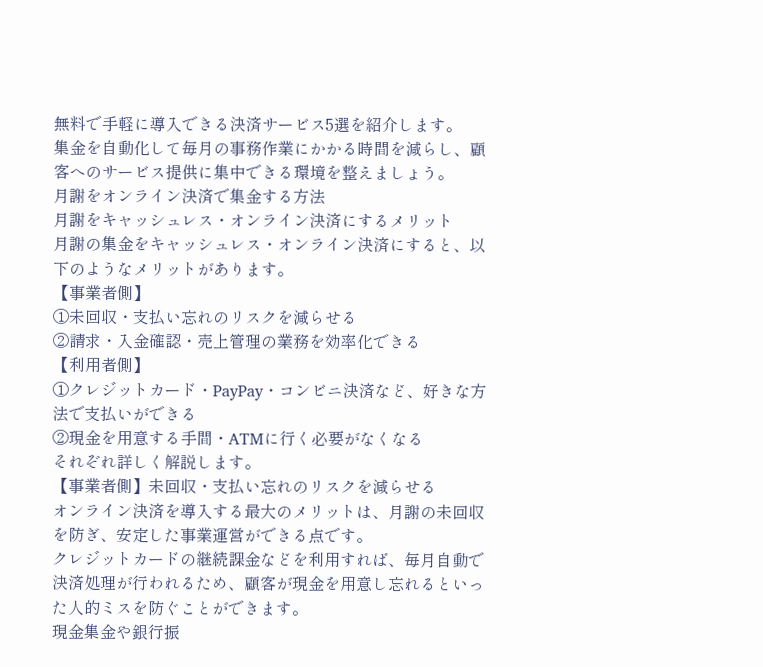無料で手軽に導入できる決済サービス5選を紹介します。
集金を自動化して毎月の事務作業にかかる時間を減らし、顧客へのサービス提供に集中できる環境を整えましょう。
月謝をオンライン決済で集金する方法
月謝をキャッシュレス・オンライン決済にするメリット
月謝の集金をキャッシュレス・オンライン決済にすると、以下のようなメリットがあります。
【事業者側】
①未回収・支払い忘れのリスクを減らせる
②請求・入金確認・売上管理の業務を効率化できる
【利用者側】
①クレジットカード・PayPay・コンビニ決済など、好きな方法で支払いができる
②現金を用意する手間・ATMに行く必要がなくなる
それぞれ詳しく解説します。
【事業者側】未回収・支払い忘れのリスクを減らせる
オンライン決済を導入する最大のメリットは、月謝の未回収を防ぎ、安定した事業運営ができる点です。
クレジットカードの継続課金などを利用すれば、毎月自動で決済処理が行われるため、顧客が現金を用意し忘れるといった人的ミスを防ぐことができます。
現金集金や銀行振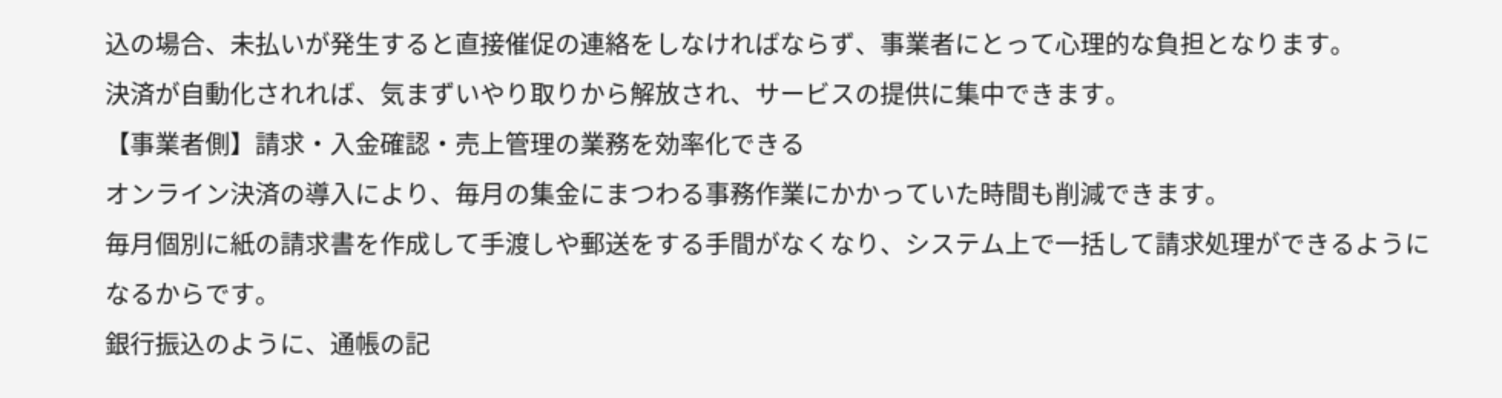込の場合、未払いが発生すると直接催促の連絡をしなければならず、事業者にとって心理的な負担となります。
決済が自動化されれば、気まずいやり取りから解放され、サービスの提供に集中できます。
【事業者側】請求・入金確認・売上管理の業務を効率化できる
オンライン決済の導入により、毎月の集金にまつわる事務作業にかかっていた時間も削減できます。
毎月個別に紙の請求書を作成して手渡しや郵送をする手間がなくなり、システム上で一括して請求処理ができるようになるからです。
銀行振込のように、通帳の記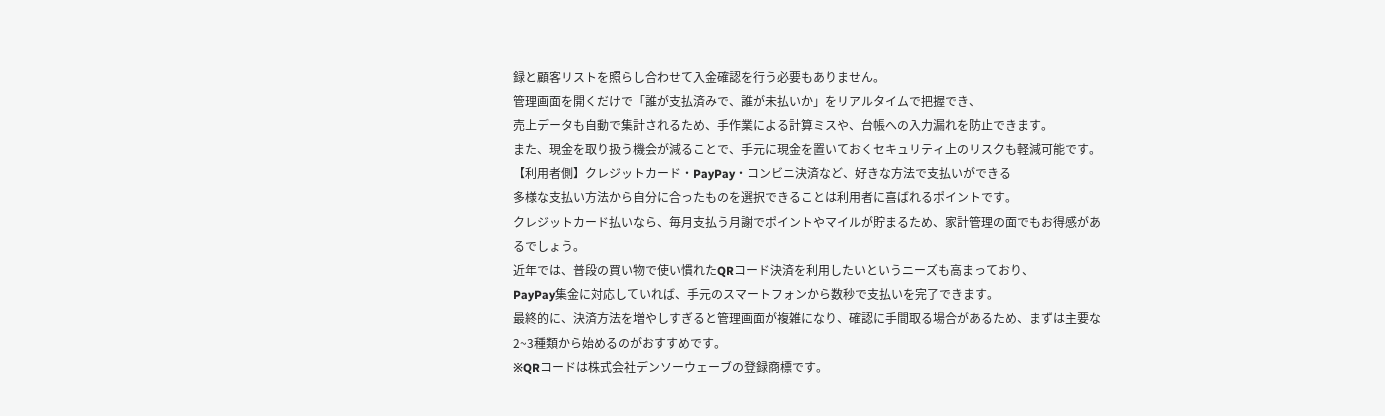録と顧客リストを照らし合わせて入金確認を行う必要もありません。
管理画面を開くだけで「誰が支払済みで、誰が未払いか」をリアルタイムで把握でき、
売上データも自動で集計されるため、手作業による計算ミスや、台帳への入力漏れを防止できます。
また、現金を取り扱う機会が減ることで、手元に現金を置いておくセキュリティ上のリスクも軽減可能です。
【利用者側】クレジットカード・PayPay・コンビニ決済など、好きな方法で支払いができる
多様な支払い方法から自分に合ったものを選択できることは利用者に喜ばれるポイントです。
クレジットカード払いなら、毎月支払う月謝でポイントやマイルが貯まるため、家計管理の面でもお得感があるでしょう。
近年では、普段の買い物で使い慣れたQRコード決済を利用したいというニーズも高まっており、
PayPay集金に対応していれば、手元のスマートフォンから数秒で支払いを完了できます。
最終的に、決済方法を増やしすぎると管理画面が複雑になり、確認に手間取る場合があるため、まずは主要な2~3種類から始めるのがおすすめです。
※QRコードは株式会社デンソーウェーブの登録商標です。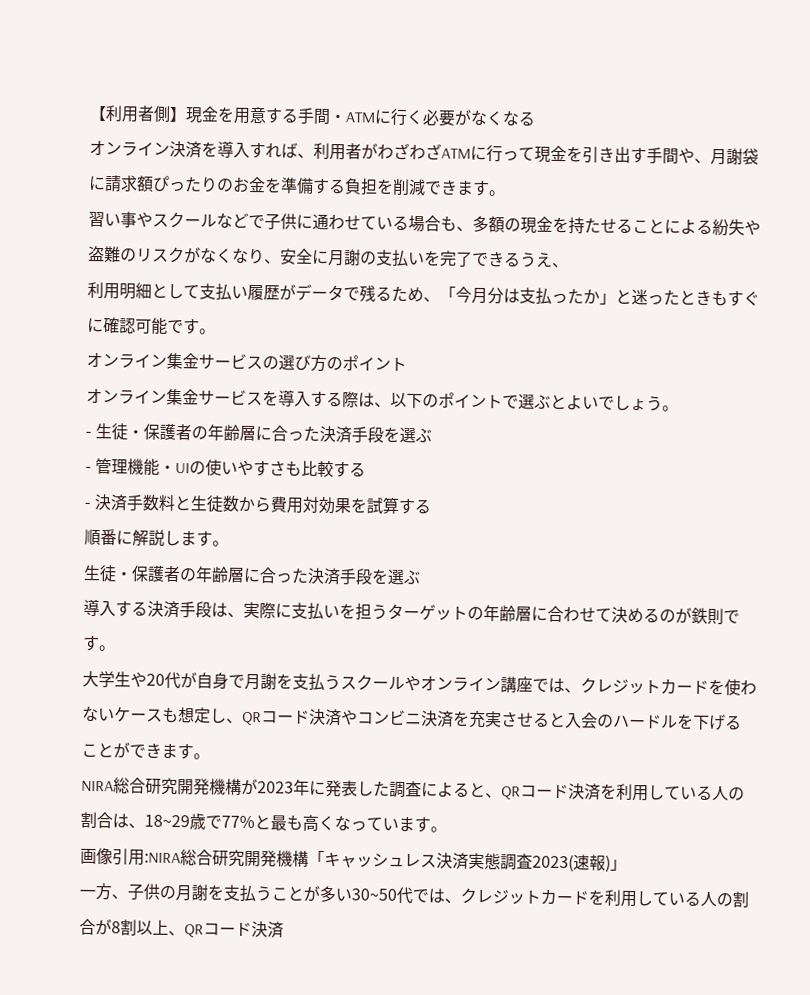【利用者側】現金を用意する手間・ATMに行く必要がなくなる
オンライン決済を導入すれば、利用者がわざわざATMに行って現金を引き出す手間や、月謝袋に請求額ぴったりのお金を準備する負担を削減できます。
習い事やスクールなどで子供に通わせている場合も、多額の現金を持たせることによる紛失や盗難のリスクがなくなり、安全に月謝の支払いを完了できるうえ、
利用明細として支払い履歴がデータで残るため、「今月分は支払ったか」と迷ったときもすぐに確認可能です。
オンライン集金サービスの選び方のポイント
オンライン集金サービスを導入する際は、以下のポイントで選ぶとよいでしょう。
- 生徒・保護者の年齢層に合った決済手段を選ぶ
- 管理機能・UIの使いやすさも比較する
- 決済手数料と生徒数から費用対効果を試算する
順番に解説します。
生徒・保護者の年齢層に合った決済手段を選ぶ
導入する決済手段は、実際に支払いを担うターゲットの年齢層に合わせて決めるのが鉄則です。
大学生や20代が自身で月謝を支払うスクールやオンライン講座では、クレジットカードを使わないケースも想定し、QRコード決済やコンビニ決済を充実させると入会のハードルを下げることができます。
NIRA総合研究開発機構が2023年に発表した調査によると、QRコード決済を利用している人の割合は、18~29歳で77%と最も高くなっています。
画像引用:NIRA総合研究開発機構「キャッシュレス決済実態調査2023(速報)」
一方、子供の月謝を支払うことが多い30~50代では、クレジットカードを利用している人の割合が8割以上、QRコード決済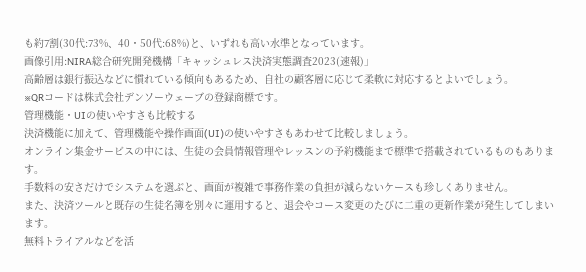も約7割(30代:73%、40・50代:68%)と、いずれも高い水準となっています。
画像引用:NIRA総合研究開発機構「キャッシュレス決済実態調査2023(速報)」
高齢層は銀行振込などに慣れている傾向もあるため、自社の顧客層に応じて柔軟に対応するとよいでしょう。
※QRコードは株式会社デンソーウェーブの登録商標です。
管理機能・UIの使いやすさも比較する
決済機能に加えて、管理機能や操作画面(UI)の使いやすさもあわせて比較しましょう。
オンライン集金サービスの中には、生徒の会員情報管理やレッスンの予約機能まで標準で搭載されているものもあります。
手数料の安さだけでシステムを選ぶと、画面が複雑で事務作業の負担が減らないケースも珍しくありません。
また、決済ツールと既存の生徒名簿を別々に運用すると、退会やコース変更のたびに二重の更新作業が発生してしまいます。
無料トライアルなどを活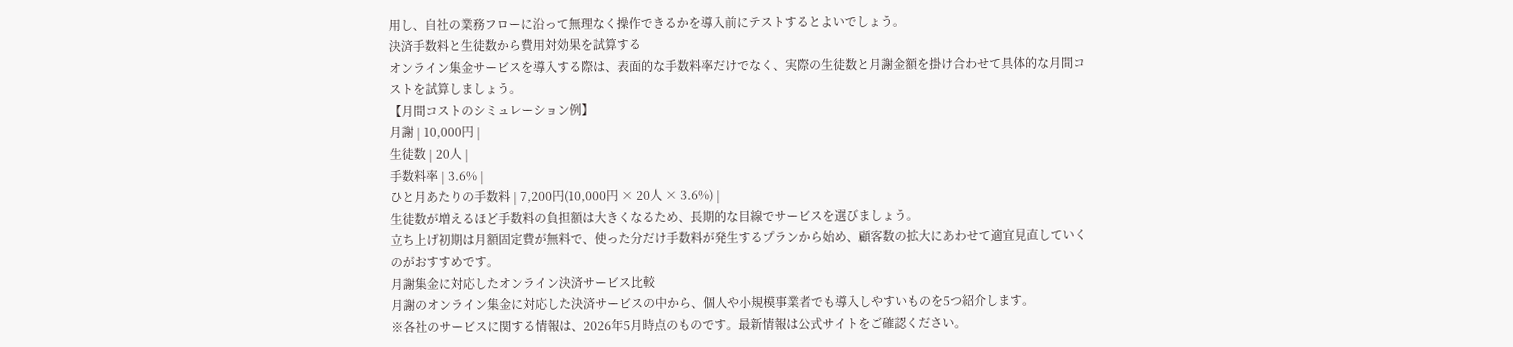用し、自社の業務フローに沿って無理なく操作できるかを導入前にテストするとよいでしょう。
決済手数料と生徒数から費用対効果を試算する
オンライン集金サービスを導入する際は、表面的な手数料率だけでなく、実際の生徒数と月謝金額を掛け合わせて具体的な月間コストを試算しましょう。
【月間コストのシミュレーション例】
月謝 | 10,000円 |
生徒数 | 20人 |
手数料率 | 3.6% |
ひと月あたりの手数料 | 7,200円(10,000円 × 20人 × 3.6%) |
生徒数が増えるほど手数料の負担額は大きくなるため、長期的な目線でサービスを選びましょう。
立ち上げ初期は月額固定費が無料で、使った分だけ手数料が発生するプランから始め、顧客数の拡大にあわせて適宜見直していくのがおすすめです。
月謝集金に対応したオンライン決済サービス比較
月謝のオンライン集金に対応した決済サービスの中から、個人や小規模事業者でも導入しやすいものを5つ紹介します。
※各社のサービスに関する情報は、2026年5月時点のものです。最新情報は公式サイトをご確認ください。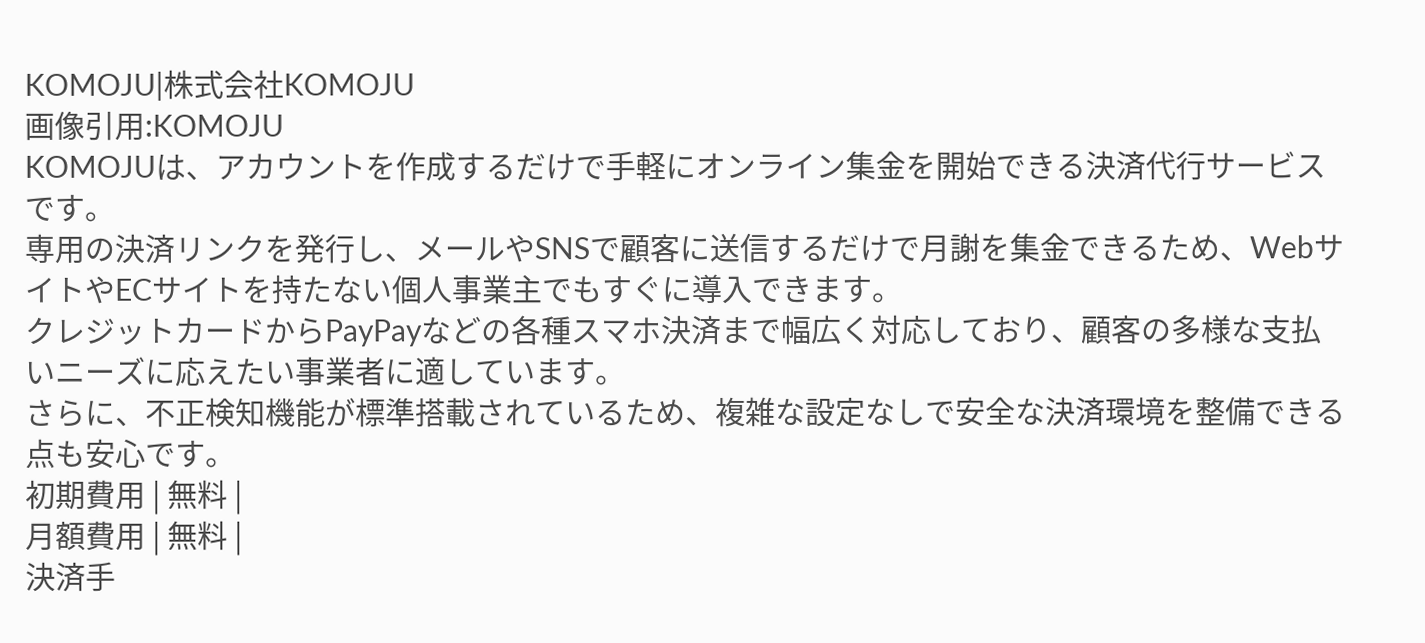KOMOJU|株式会社KOMOJU
画像引用:KOMOJU
KOMOJUは、アカウントを作成するだけで手軽にオンライン集金を開始できる決済代行サービスです。
専用の決済リンクを発行し、メールやSNSで顧客に送信するだけで月謝を集金できるため、WebサイトやECサイトを持たない個人事業主でもすぐに導入できます。
クレジットカードからPayPayなどの各種スマホ決済まで幅広く対応しており、顧客の多様な支払いニーズに応えたい事業者に適しています。
さらに、不正検知機能が標準搭載されているため、複雑な設定なしで安全な決済環境を整備できる点も安心です。
初期費用 | 無料 |
月額費用 | 無料 |
決済手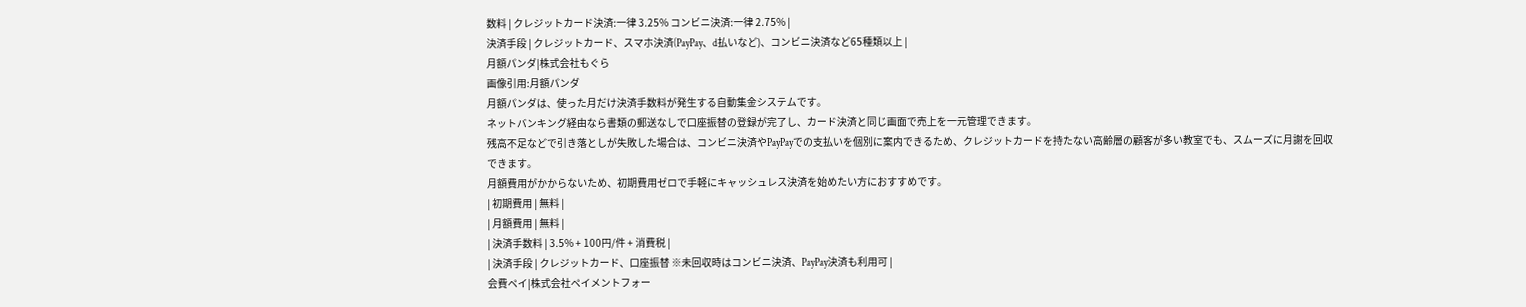数料 | クレジットカード決済:一律 3.25% コンビニ決済:一律 2.75% |
決済手段 | クレジットカード、スマホ決済(PayPay、d払いなど)、コンビニ決済など65種類以上 |
月額パンダ|株式会社もぐら
画像引用:月額パンダ
月額パンダは、使った月だけ決済手数料が発生する自動集金システムです。
ネットバンキング経由なら書類の郵送なしで口座振替の登録が完了し、カード決済と同じ画面で売上を一元管理できます。
残高不足などで引き落としが失敗した場合は、コンビニ決済やPayPayでの支払いを個別に案内できるため、クレジットカードを持たない高齢層の顧客が多い教室でも、スムーズに月謝を回収できます。
月額費用がかからないため、初期費用ゼロで手軽にキャッシュレス決済を始めたい方におすすめです。
| 初期費用 | 無料 |
| 月額費用 | 無料 |
| 決済手数料 | 3.5% + 100円/件 + 消費税 |
| 決済手段 | クレジットカード、口座振替 ※未回収時はコンビニ決済、PayPay決済も利用可 |
会費ペイ|株式会社ペイメントフォー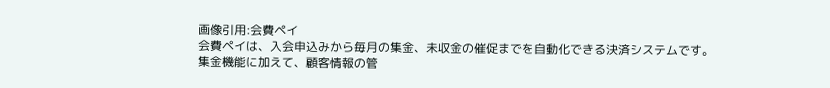画像引用:会費ペイ
会費ペイは、入会申込みから毎月の集金、未収金の催促までを自動化できる決済システムです。
集金機能に加えて、顧客情報の管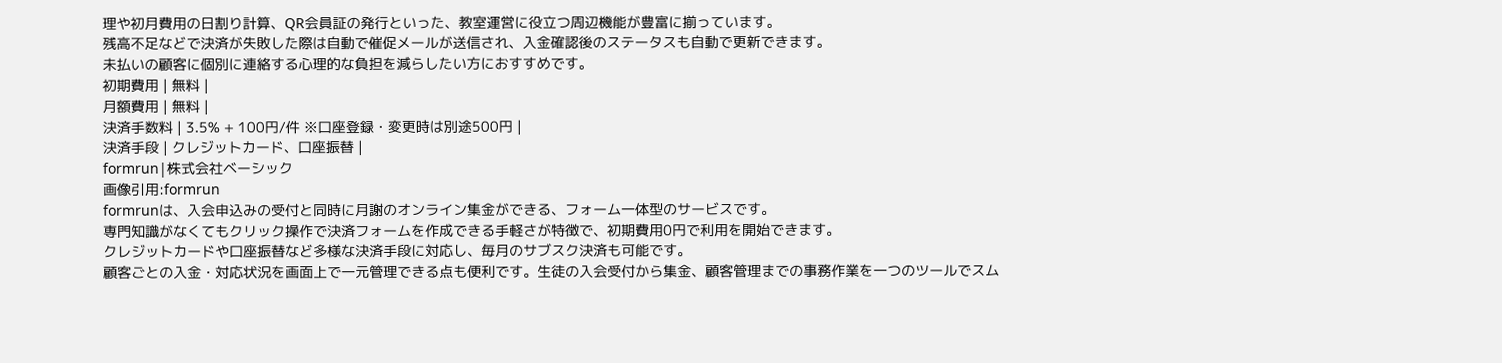理や初月費用の日割り計算、QR会員証の発行といった、教室運営に役立つ周辺機能が豊富に揃っています。
残高不足などで決済が失敗した際は自動で催促メールが送信され、入金確認後のステータスも自動で更新できます。
未払いの顧客に個別に連絡する心理的な負担を減らしたい方におすすめです。
初期費用 | 無料 |
月額費用 | 無料 |
決済手数料 | 3.5% + 100円/件 ※口座登録・変更時は別途500円 |
決済手段 | クレジットカード、口座振替 |
formrun|株式会社ベーシック
画像引用:formrun
formrunは、入会申込みの受付と同時に月謝のオンライン集金ができる、フォーム一体型のサービスです。
専門知識がなくてもクリック操作で決済フォームを作成できる手軽さが特徴で、初期費用0円で利用を開始できます。
クレジットカードや口座振替など多様な決済手段に対応し、毎月のサブスク決済も可能です。
顧客ごとの入金・対応状況を画面上で一元管理できる点も便利です。生徒の入会受付から集金、顧客管理までの事務作業を一つのツールでスム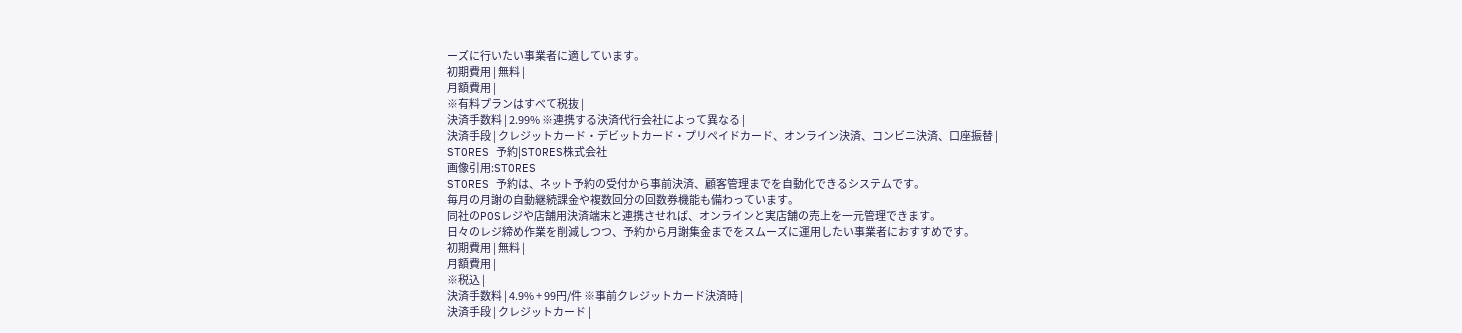ーズに行いたい事業者に適しています。
初期費用 | 無料 |
月額費用 |
※有料プランはすべて税抜 |
決済手数料 | 2.99% ※連携する決済代行会社によって異なる |
決済手段 | クレジットカード・デビットカード・プリペイドカード、オンライン決済、コンビニ決済、口座振替 |
STORES 予約|STORES株式会社
画像引用:STORES
STORES 予約は、ネット予約の受付から事前決済、顧客管理までを自動化できるシステムです。
毎月の月謝の自動継続課金や複数回分の回数券機能も備わっています。
同社のPOSレジや店舗用決済端末と連携させれば、オンラインと実店舗の売上を一元管理できます。
日々のレジ締め作業を削減しつつ、予約から月謝集金までをスムーズに運用したい事業者におすすめです。
初期費用 | 無料 |
月額費用 |
※税込 |
決済手数料 | 4.9% + 99円/件 ※事前クレジットカード決済時 |
決済手段 | クレジットカード |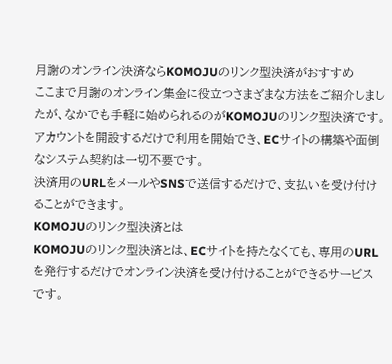月謝のオンライン決済ならKOMOJUのリンク型決済がおすすめ
ここまで月謝のオンライン集金に役立つさまざまな方法をご紹介しましたが、なかでも手軽に始められるのがKOMOJUのリンク型決済です。
アカウントを開設するだけで利用を開始でき、ECサイトの構築や面倒なシステム契約は一切不要です。
決済用のURLをメールやSNSで送信するだけで、支払いを受け付けることができます。
KOMOJUのリンク型決済とは
KOMOJUのリンク型決済とは、ECサイトを持たなくても、専用のURLを発行するだけでオンライン決済を受け付けることができるサービスです。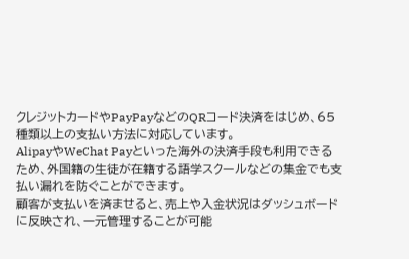クレジットカードやPayPayなどのQRコード決済をはじめ、65種類以上の支払い方法に対応しています。
AlipayやWeChat Payといった海外の決済手段も利用できるため、外国籍の生徒が在籍する語学スクールなどの集金でも支払い漏れを防ぐことができます。
顧客が支払いを済ませると、売上や入金状況はダッシュボードに反映され、一元管理することが可能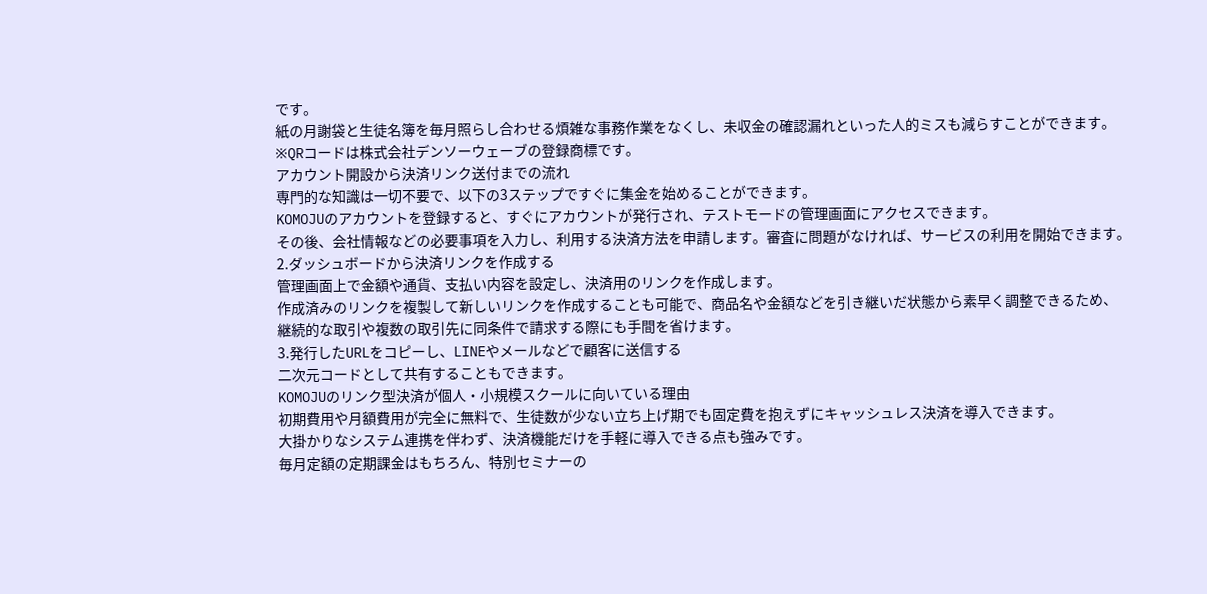です。
紙の月謝袋と生徒名簿を毎月照らし合わせる煩雑な事務作業をなくし、未収金の確認漏れといった人的ミスも減らすことができます。
※QRコードは株式会社デンソーウェーブの登録商標です。
アカウント開設から決済リンク送付までの流れ
専門的な知識は一切不要で、以下の3ステップですぐに集金を始めることができます。
KOMOJUのアカウントを登録すると、すぐにアカウントが発行され、テストモードの管理画面にアクセスできます。
その後、会社情報などの必要事項を入力し、利用する決済方法を申請します。審査に問題がなければ、サービスの利用を開始できます。
2.ダッシュボードから決済リンクを作成する
管理画面上で金額や通貨、支払い内容を設定し、決済用のリンクを作成します。
作成済みのリンクを複製して新しいリンクを作成することも可能で、商品名や金額などを引き継いだ状態から素早く調整できるため、
継続的な取引や複数の取引先に同条件で請求する際にも手間を省けます。
3.発行したURLをコピーし、LINEやメールなどで顧客に送信する
二次元コードとして共有することもできます。
KOMOJUのリンク型決済が個人・小規模スクールに向いている理由
初期費用や月額費用が完全に無料で、生徒数が少ない立ち上げ期でも固定費を抱えずにキャッシュレス決済を導入できます。
大掛かりなシステム連携を伴わず、決済機能だけを手軽に導入できる点も強みです。
毎月定額の定期課金はもちろん、特別セミナーの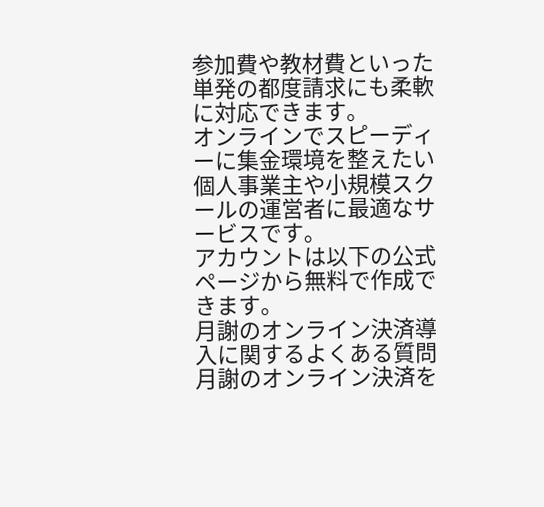参加費や教材費といった単発の都度請求にも柔軟に対応できます。
オンラインでスピーディーに集金環境を整えたい個人事業主や小規模スクールの運営者に最適なサービスです。
アカウントは以下の公式ページから無料で作成できます。
月謝のオンライン決済導入に関するよくある質問
月謝のオンライン決済を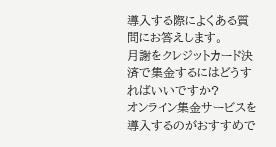導入する際によくある質問にお答えします。
月謝をクレジットカード決済で集金するにはどうすればいいですか?
オンライン集金サービスを導入するのがおすすめで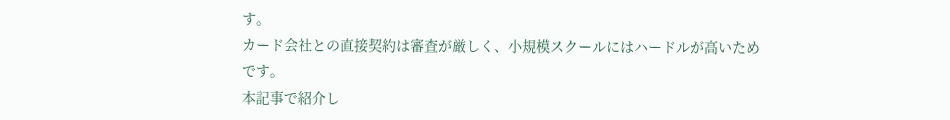す。
カード会社との直接契約は審査が厳しく、小規模スクールにはハードルが高いためです。
本記事で紹介し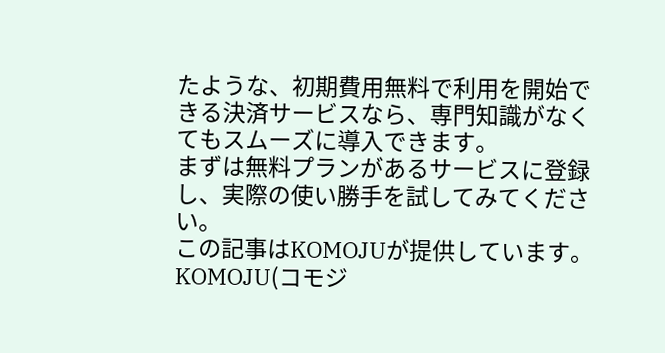たような、初期費用無料で利用を開始できる決済サービスなら、専門知識がなくてもスムーズに導入できます。
まずは無料プランがあるサービスに登録し、実際の使い勝手を試してみてください。
この記事はKOMOJUが提供しています。
KOMOJU(コモジ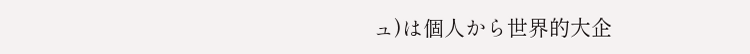ュ)は個人から世界的大企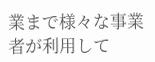業まで様々な事業者が利用して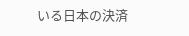いる日本の決済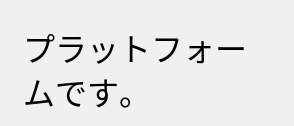プラットフォームです。